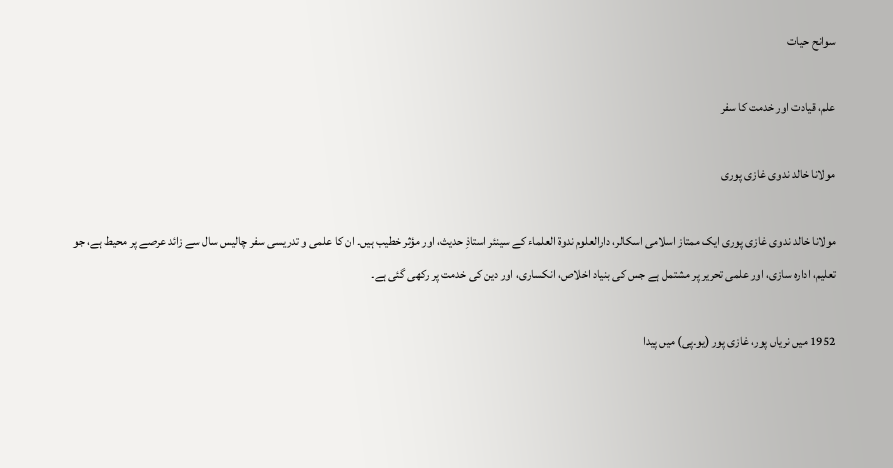سوانح حیات

علم، قیادت اور خدمت کا سفر

مولانا خالد ندوی غازی پوری

مولانا خالد ندوی غازی پوری ایک ممتاز اسلامی اسکالر، دارالعلوم ندوۃ العلماء کے سینئر استاذِ حدیث، اور مؤثر خطیب ہیں۔ ان کا علمی و تدریسی سفر چالیس سال سے زائد عرصے پر محیط ہے، جو تعلیم، ادارہ سازی، اور علمی تحریر پر مشتمل ہے جس کی بنیاد اخلاص، انکساری، اور دین کی خدمت پر رکھی گئی ہے۔

1952 میں نریاں پور، غازی پور (یو۔پی) میں پیدا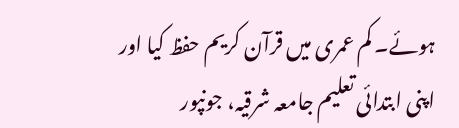ہوئے۔ کم عمری میں قرآن کریم حفظ کیا اور اپنی ابتدائی تعلیم جامعہ شرقیہ، جونپور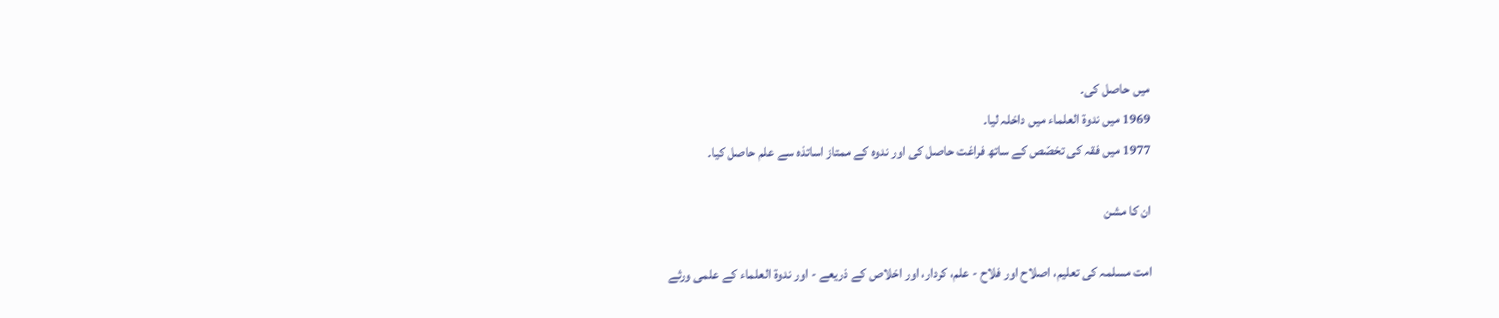میں حاصل کی۔
1969 میں ندوۃ العلماء میں داخلہ لیا۔
1977 میں فقہ کی تخصّص کے ساتھ فراغت حاصل کی اور ندوہ کے ممتاز اساتذہ سے علم حاصل کیا۔

ان کا مشن

امت مسلمہ کی تعلیم، اصلاح اور فلاح - علم، کردار، اور اخلاص کے ذریعے - اور ندوۃ العلماء کے علمی ورثے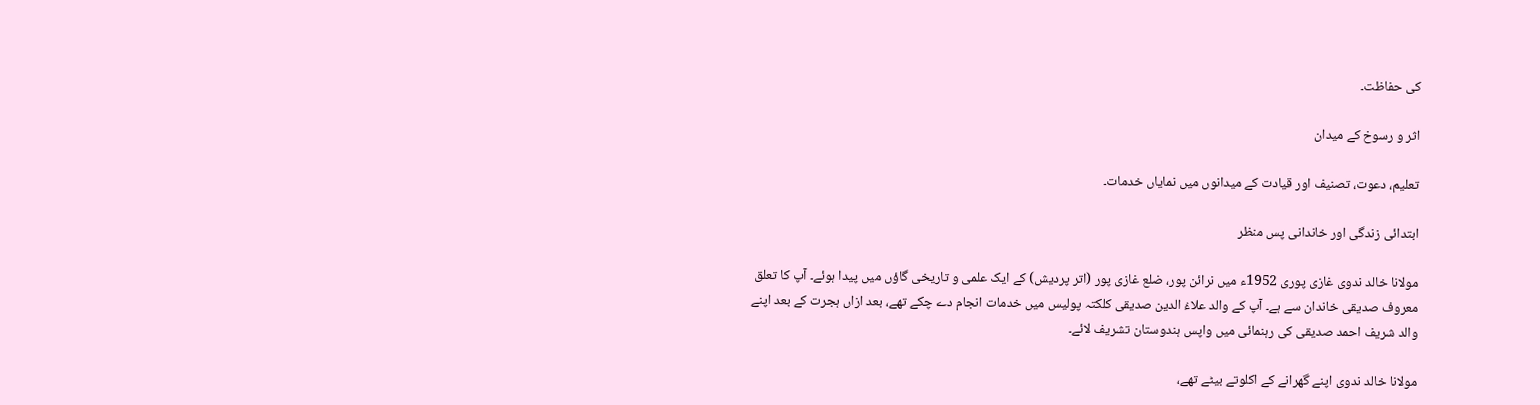کی حفاظت۔

اثر و رسوخ کے میدان

تعلیم، دعوت، تصنیف اور قیادت کے میدانوں میں نمایاں خدمات۔

ابتدائی زندگی اور خاندانی پس منظر

مولانا خالد ندوی غازی پوری 1952ء میں نرائن پور، ضلع غازی پور (اتر پردیش) کے ایک علمی و تاریخی گاؤں میں پیدا ہوئے۔ آپ کا تعلق معروف صدیقی خاندان سے ہے۔ آپ کے والد علاءُ الدین صدیقی کلکتہ پولیس میں خدمات انجام دے چکے تھے، بعد ازاں ہجرت کے بعد اپنے والد شریف احمد صدیقی کی رہنمائی میں واپس ہندوستان تشریف لائے۔

مولانا خالد ندوی اپنے گھرانے کے اکلوتے بیٹے تھے،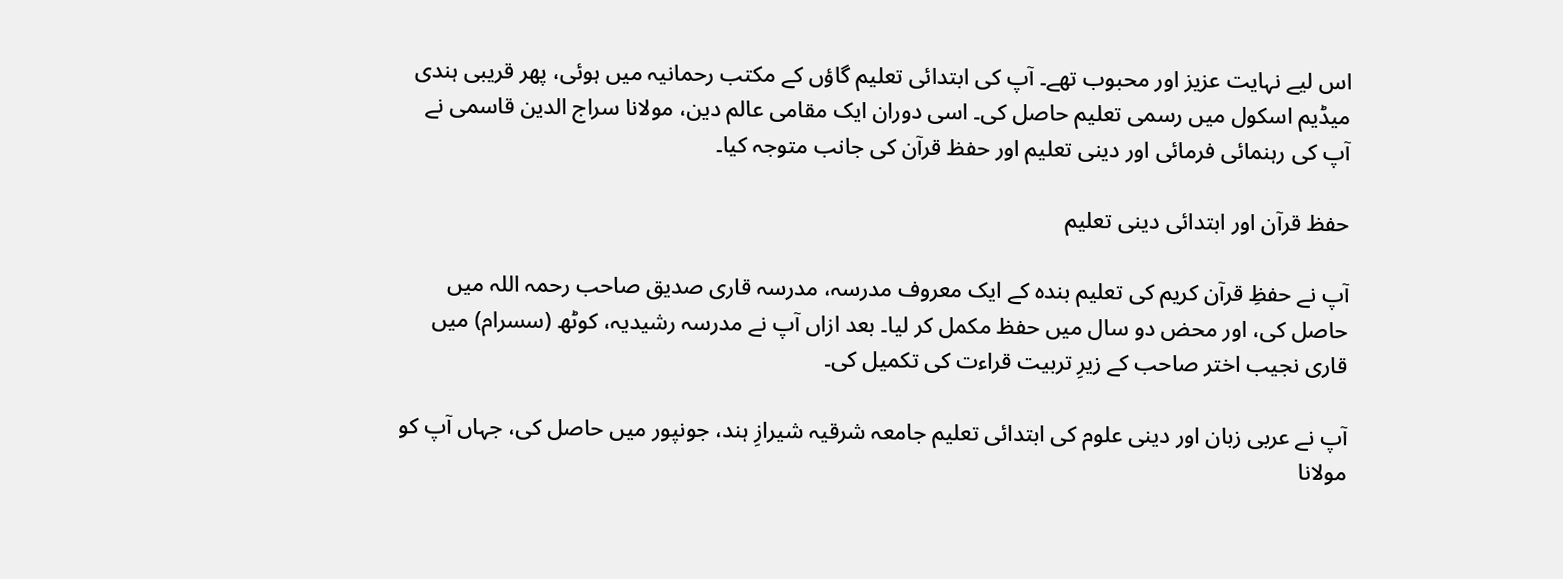اس لیے نہایت عزیز اور محبوب تھے۔ آپ کی ابتدائی تعلیم گاؤں کے مکتب رحمانیہ میں ہوئی، پھر قریبی ہندی میڈیم اسکول میں رسمی تعلیم حاصل کی۔ اسی دوران ایک مقامی عالم دین، مولانا سراج الدین قاسمی نے آپ کی رہنمائی فرمائی اور دینی تعلیم اور حفظ قرآن کی جانب متوجہ کیا۔

حفظ قرآن اور ابتدائی دینی تعلیم

آپ نے حفظِ قرآن کریم کی تعلیم بندہ کے ایک معروف مدرسہ، مدرسہ قاری صدیق صاحب رحمہ اللہ میں حاصل کی، اور محض دو سال میں حفظ مکمل کر لیا۔ بعد ازاں آپ نے مدرسہ رشیدیہ، کوٹھ (سسرام) میں قاری نجیب اختر صاحب کے زیرِ تربیت قراءت کی تکمیل کی۔

آپ نے عربی زبان اور دینی علوم کی ابتدائی تعلیم جامعہ شرقیہ شیرازِ ہند، جونپور میں حاصل کی، جہاں آپ کو مولانا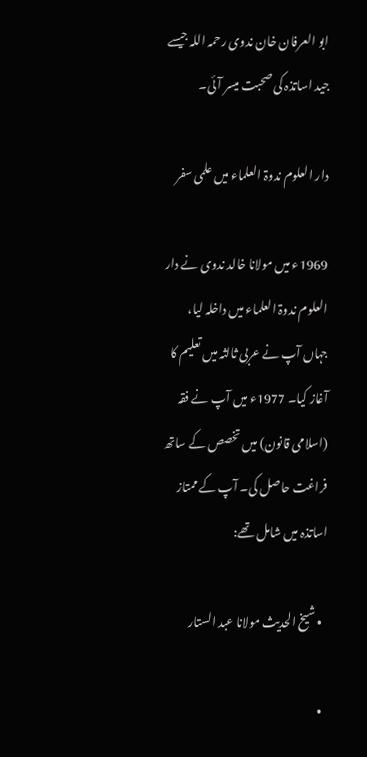ابو العرفان خان ندوی رحمہ اللہ جیسے جید اساتذہ کی صحبت میسر آئی۔

دار العلوم ندوۃ العلماء میں علمی سفر

1969ء میں مولانا خالد ندوی نے دار العلوم ندوۃ العلماء میں داخلہ لیا، جہاں آپ نے عربی ثالثہ میں تعلیم کا آغاز کیا۔ 1977ء میں آپ نے فقہ (اسلامی قانون) میں تخصص کے ساتھ فراغت حاصل کی۔ آپ کے ممتاز اساتذہ میں شامل تھے:

  • شیخ الحدیث مولانا عبد الستار

  •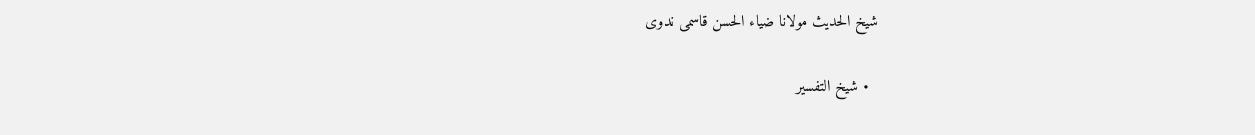شیخ الحدیث مولانا ضیاء الحسن قاسمی ندوی

  • شیخ التفسیر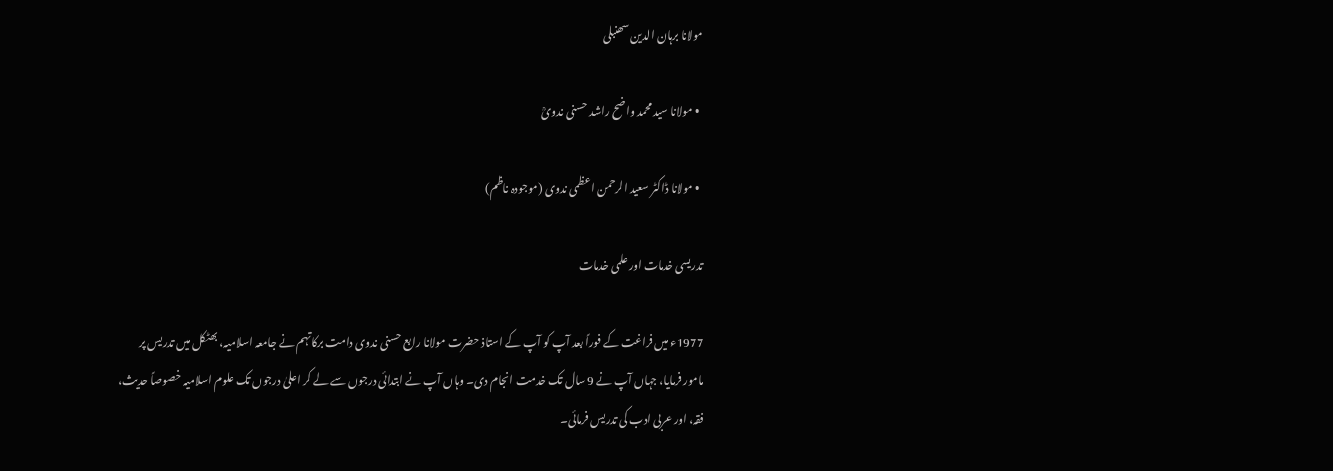مولانا برہان الدین سھنبلی

  • مولانا سید محمد واضح راشد حسنی ندویؒ

  • مولانا ڈاکٹر سعید الرحمن اعظمی ندوی (موجودہ ناظم)

تدریسی خدمات اور علمی خدمات

1977ء میں فراغت کے فوراً بعد آپ کو آپ کے استاذ حضرت مولانا رابع حسنی ندوی دامت برکاتہم نے جامعہ اسلامیہ، بھٹکل میں تدریس پر مامور فرمایا، جہاں آپ نے 9 سال تک خدمت انجام دی۔ وہاں آپ نے ابتدائی درجوں سے لے کر اعلیٰ درجوں تک علوم اسلامیہ خصوصاً حدیث، فقہ، اور عربی ادب کی تدریس فرمائی۔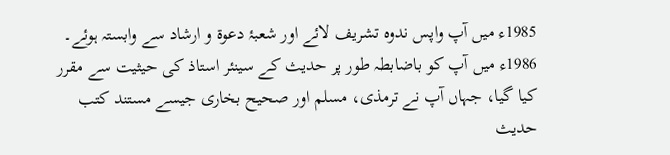1985ء میں آپ واپس ندوہ تشریف لائے اور شعبۂ دعوۃ و ارشاد سے وابستہ ہوئے۔ 1986ء میں آپ کو باضابطہ طور پر حدیث کے سینئر استاذ کی حیثیت سے مقرر کیا گیا، جہاں آپ نے ترمذی، مسلم اور صحیح بخاری جیسے مستند کتب حدیث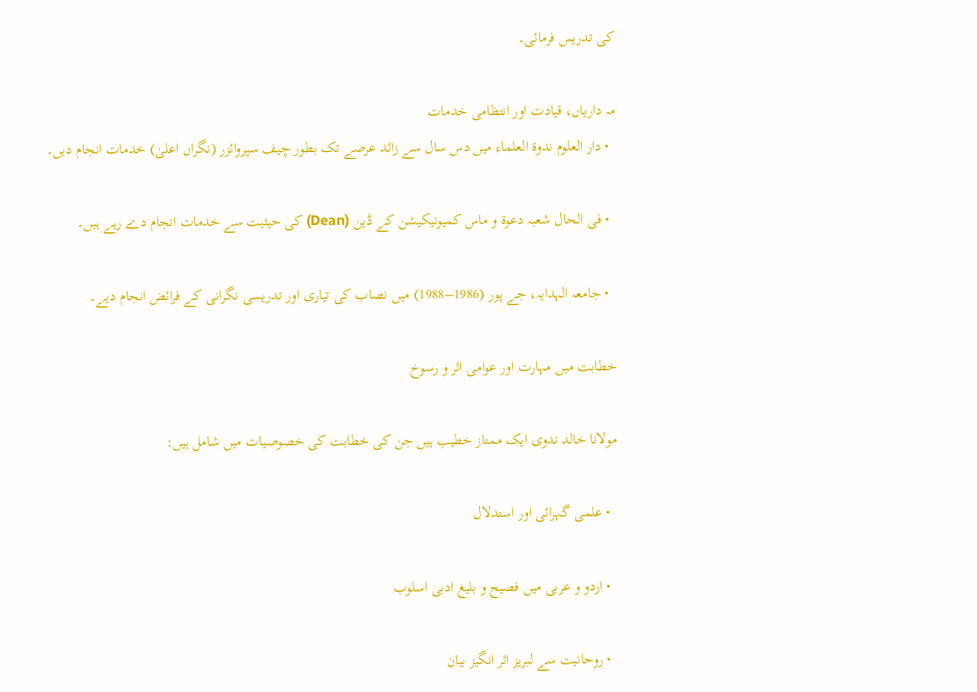کی تدریس فرمائی۔

مہ داریاں، قیادت اور انتظامی خدمات
  • دار العلوم ندوۃ العلماء میں دس سال سے زائد عرصے تک بطور چیف سپروائزر (نگراں اعلیٰ) خدمات انجام دیں۔

  • فی الحال شعبہ دعوۃ و ماس کمیونیکیشن کے ڈین (Dean) کی حیثیت سے خدمات انجام دے رہے ہیں۔

  • جامعہ الہدایہ، جے پور (1986–1988) میں نصاب کی تیاری اور تدریسی نگرانی کے فرائض انجام دیے۔

خطابت میں مہارت اور عوامی اثر و رسوخ

مولانا خالد ندوی ایک ممتاز خطیب ہیں جن کی خطابت کی خصوصیات میں شامل ہیں:

  • علمی گہرائی اور استدلال

  • اردو و عربی میں فصیح و بلیغ ادبی اسلوب

  • روحانیت سے لبریز اثر انگیز بیان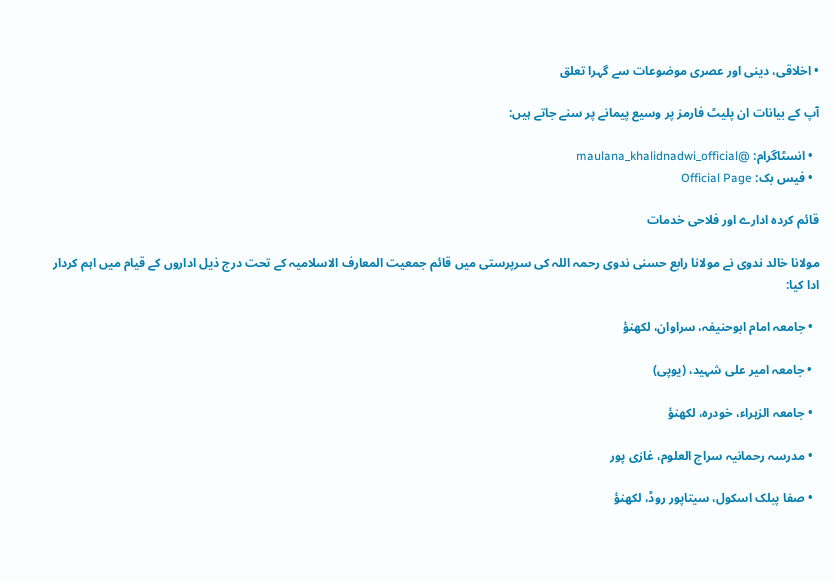• اخلاقی، دینی اور عصری موضوعات سے گہرا تعلق

آپ کے بیانات ان پلیٹ فارمز پر وسیع پیمانے پر سنے جاتے ہیں:

  • انسٹاگرام: @maulana_khalidnadwi_official
  • فیس بک: Official Page

قائم کردہ ادارے اور فلاحی خدمات

مولانا خالد ندوی نے مولانا رابع حسنی ندوی رحمہ اللہ کی سرپرستی میں قائم جمعیت المعارف الاسلامیہ کے تحت درج ذیل اداروں کے قیام میں اہم کردار ادا کیا:

  • جامعہ امام ابوحنیفہ، سراوان، لکھنؤ

  • جامعہ امیر علی شہید، (یوپی)

  • جامعہ الزہراء، خودرہ، لکھنؤ

  • مدرسہ رحمانیہ سراج العلوم، غازی پور

  • صفا پبلک اسکول، سیتاپور روڈ، لکھنؤ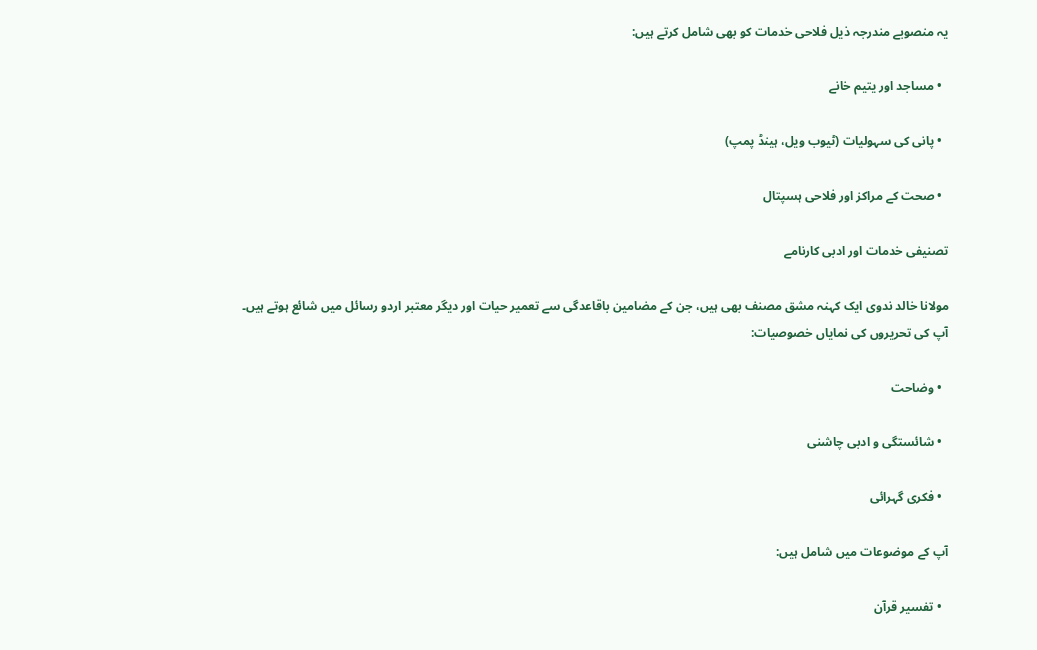یہ منصوبے مندرجہ ذیل فلاحی خدمات کو بھی شامل کرتے ہیں:

  • مساجد اور یتیم خانے

  • پانی کی سہولیات (ٹیوب ویل، ہینڈ پمپ)

  • صحت کے مراکز اور فلاحی ہسپتال

تصنیفی خدمات اور ادبی کارنامے

مولانا خالد ندوی ایک کہنہ مشق مصنف بھی ہیں، جن کے مضامین باقاعدگی سے تعمیر حیات اور دیگر معتبر اردو رسائل میں شائع ہوتے ہیں۔
آپ کی تحریروں کی نمایاں خصوصیات:

  • وضاحت

  • شائستگی و ادبی چاشنی

  • فکری گہرائی

آپ کے موضوعات میں شامل ہیں:

  • تفسیر قرآن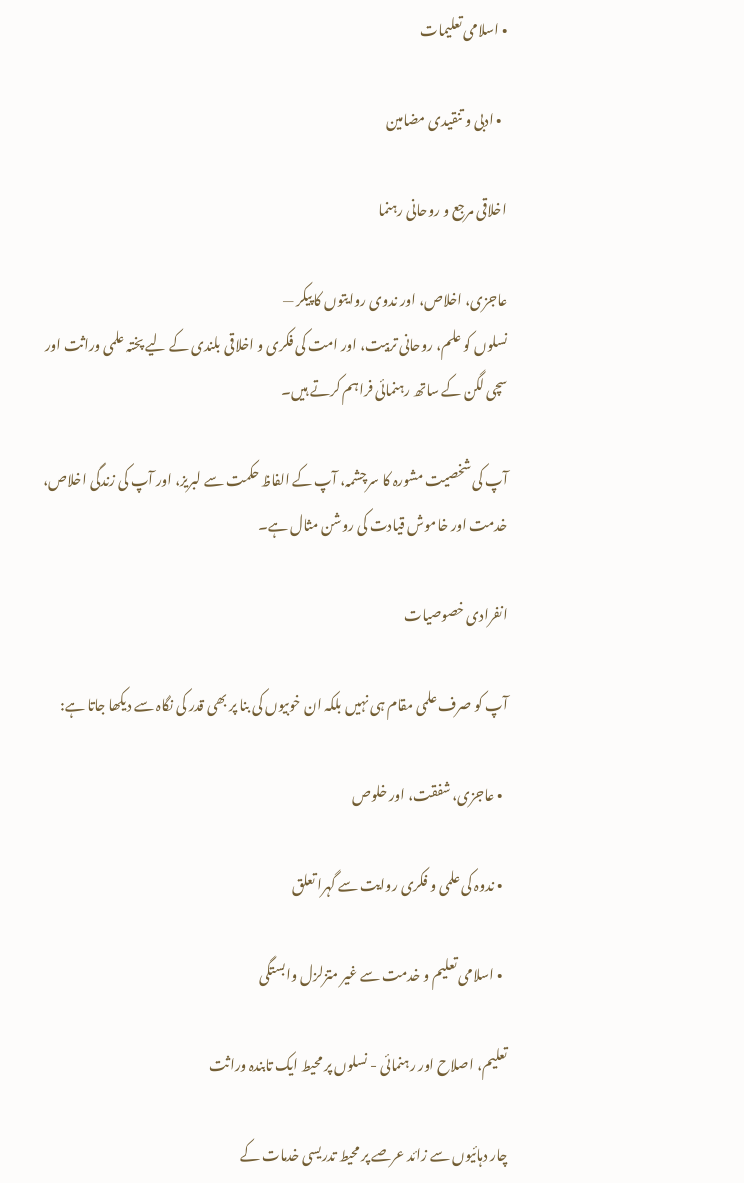• اسلامی تعلیمات

  • ادبی و تنقیدی مضامین

اخلاقی مرجع و روحانی رہنما

عاجزی، اخلاص، اور ندوی روایتوں کا پیکر —
نسلوں کو علم، روحانی تربیت، اور امت کی فکری و اخلاقی بلندی کے لیے پختہ علمی وراثت اور سچی لگن کے ساتھ رہنمائی فراہم کرتے ہیں۔

آپ کی شخصیت مشورہ کا سرچشمہ، آپ کے الفاظ حکمت سے لبریز، اور آپ کی زندگی اخلاص، خدمت اور خاموش قیادت کی روشن مثال ہے۔

انفرادی خصوصیات

آپ کو صرف علمی مقام ہی نہیں بلکہ ان خوبیوں کی بنا پر بھی قدر کی نگاہ سے دیکھا جاتا ہے:

  • عاجزی، شفقت، اور خلوص

  • ندوہ کی علمی و فکری روایت سے گہرا تعلق

  • اسلامی تعلیم و خدمت سے غیر متزلزل وابستگی

تعلیم، اصلاح اور رہنمائی - نسلوں پر محیط ایک تابندہ وراثت

چار دہائیوں سے زائد عرصے پر محیط تدریسی خدمات کے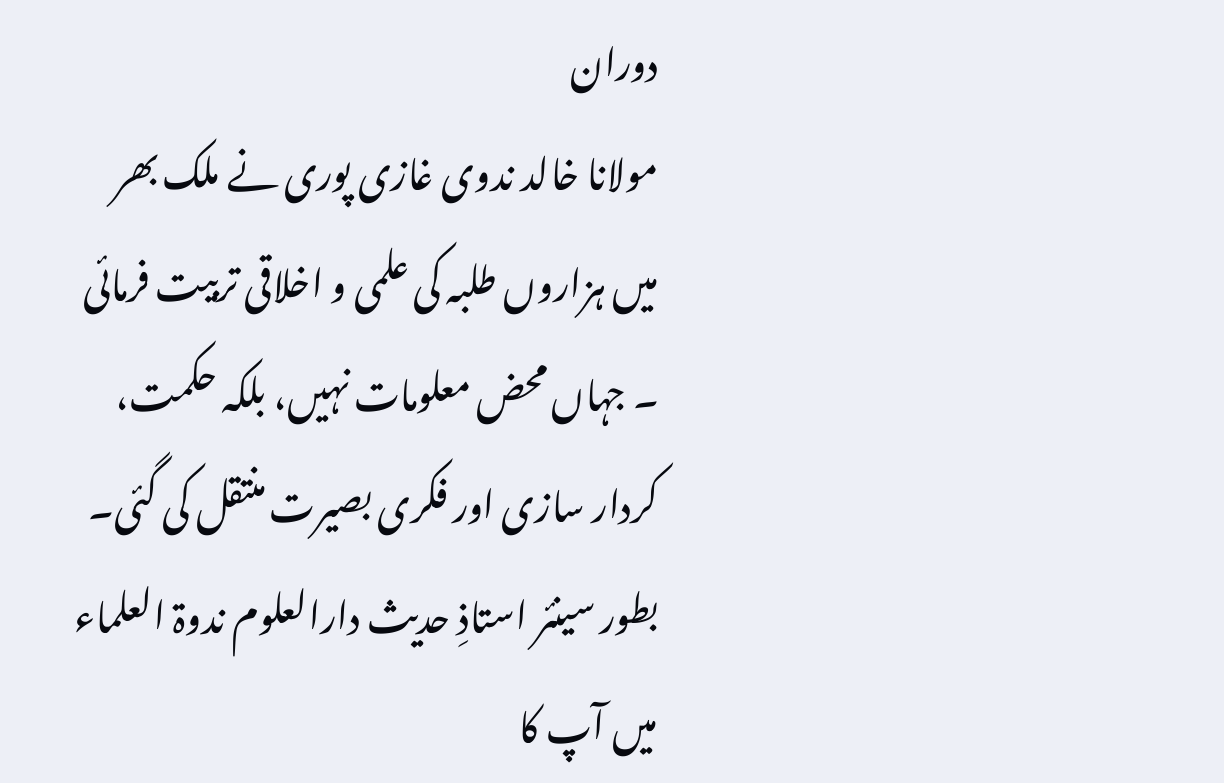دوران
مولانا خالد ندوی غازی پوری نے ملک بھر میں ہزاروں طلبہ کی علمی و اخلاقی تربیت فرمائی ۔ جہاں محض معلومات نہیں، بلکہ حکمت، کردار سازی اور فکری بصیرت منتقل کی گئی۔ بطور سینئر استاذِ حدیث دارالعلوم ندوۃ العلماء میں آپ کا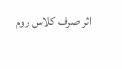اثر صرف کلاس روم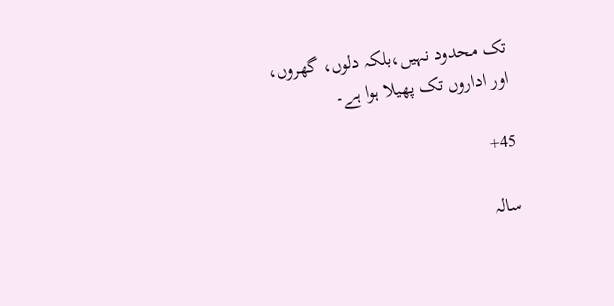تک محدود نہیں،بلکہ دلوں، گھروں، اور اداروں تک پھیلا ہوا ہے۔

45+

سالہ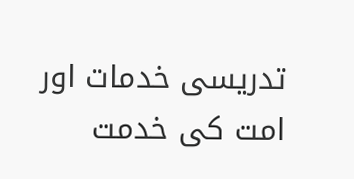تدریسی خدمات اور امت کی خدمت